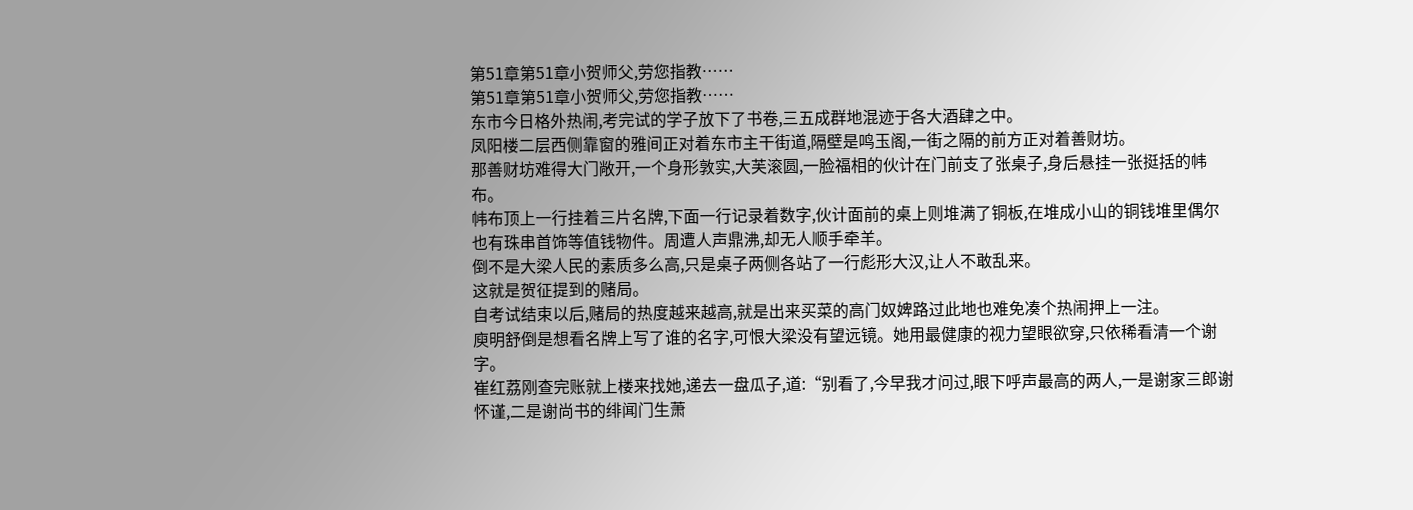第51章第51章小贺师父,劳您指教……
第51章第51章小贺师父,劳您指教……
东市今日格外热闹,考完试的学子放下了书卷,三五成群地混迹于各大酒肆之中。
凤阳楼二层西侧靠窗的雅间正对着东市主干街道,隔壁是鸣玉阁,一街之隔的前方正对着善财坊。
那善财坊难得大门敞开,一个身形敦实,大芙滚圆,一脸福相的伙计在门前支了张桌子,身后悬挂一张挺括的帏布。
帏布顶上一行挂着三片名牌,下面一行记录着数字,伙计面前的桌上则堆满了铜板,在堆成小山的铜钱堆里偶尔也有珠串首饰等值钱物件。周遭人声鼎沸,却无人顺手牵羊。
倒不是大梁人民的素质多么高,只是桌子两侧各站了一行彪形大汉,让人不敢乱来。
这就是贺征提到的赌局。
自考试结束以后,赌局的热度越来越高,就是出来买菜的高门奴婢路过此地也难免凑个热闹押上一注。
庾明舒倒是想看名牌上写了谁的名字,可恨大梁没有望远镜。她用最健康的视力望眼欲穿,只依稀看清一个谢字。
崔红荔刚查完账就上楼来找她,递去一盘瓜子,道:“别看了,今早我才问过,眼下呼声最高的两人,一是谢家三郎谢怀谨,二是谢尚书的绯闻门生萧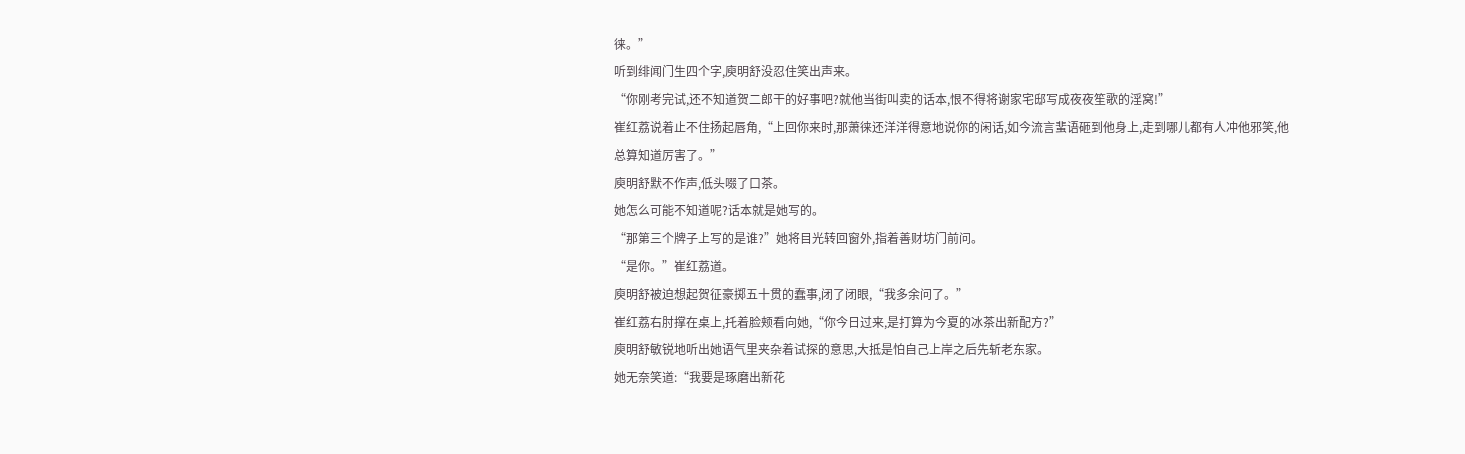徕。”
听到绯闻门生四个字,庾明舒没忍住笑出声来。
“你刚考完试,还不知道贺二郎干的好事吧?就他当街叫卖的话本,恨不得将谢家宅邸写成夜夜笙歌的淫窝!”
崔红荔说着止不住扬起唇角,“上回你来时,那萧徕还洋洋得意地说你的闲话,如今流言蜚语砸到他身上,走到哪儿都有人冲他邪笑,他总算知道厉害了。”
庾明舒默不作声,低头啜了口茶。
她怎么可能不知道呢?话本就是她写的。
“那第三个牌子上写的是谁?”她将目光转回窗外,指着善财坊门前问。
“是你。”崔红荔道。
庾明舒被迫想起贺征豪掷五十贯的蠢事,闭了闭眼,“我多余问了。”
崔红荔右肘撑在桌上,托着脸颊看向她,“你今日过来,是打算为今夏的冰茶出新配方?”
庾明舒敏锐地听出她语气里夹杂着试探的意思,大抵是怕自己上岸之后先斩老东家。
她无奈笑道:“我要是琢磨出新花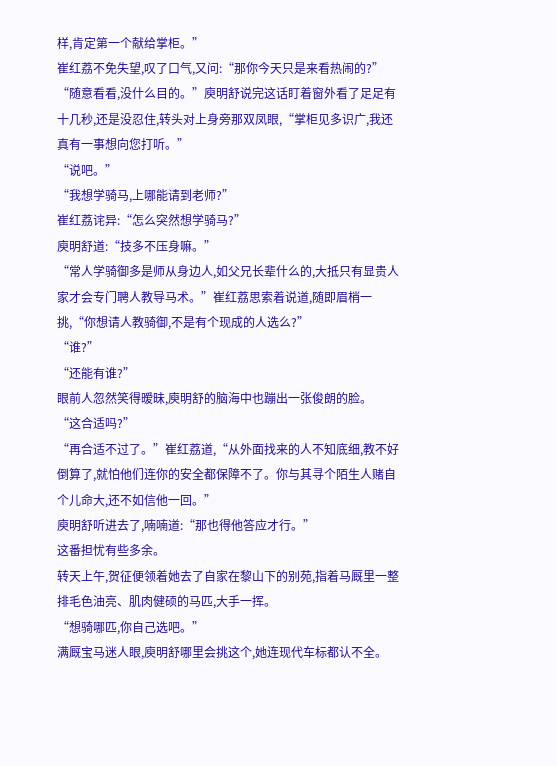样,肯定第一个献给掌柜。”
崔红荔不免失望,叹了口气,又问:“那你今天只是来看热闹的?”
“随意看看,没什么目的。”庾明舒说完这话盯着窗外看了足足有十几秒,还是没忍住,转头对上身旁那双凤眼,“掌柜见多识广,我还真有一事想向您打听。”
“说吧。”
“我想学骑马,上哪能请到老师?”
崔红荔诧异:“怎么突然想学骑马?”
庾明舒道:“技多不压身嘛。”
“常人学骑御多是师从身边人,如父兄长辈什么的,大抵只有显贵人家才会专门聘人教导马术。”崔红荔思索着说道,随即眉梢一挑,“你想请人教骑御,不是有个现成的人选么?”
“谁?”
“还能有谁?”
眼前人忽然笑得暧昧,庾明舒的脑海中也蹦出一张俊朗的脸。
“这合适吗?”
“再合适不过了。”崔红荔道,“从外面找来的人不知底细,教不好倒算了,就怕他们连你的安全都保障不了。你与其寻个陌生人赌自个儿命大,还不如信他一回。”
庾明舒听进去了,喃喃道:“那也得他答应才行。”
这番担忧有些多余。
转天上午,贺征便领着她去了自家在黎山下的别苑,指着马厩里一整排毛色油亮、肌肉健硕的马匹,大手一挥。
“想骑哪匹,你自己选吧。”
满厩宝马迷人眼,庾明舒哪里会挑这个,她连现代车标都认不全。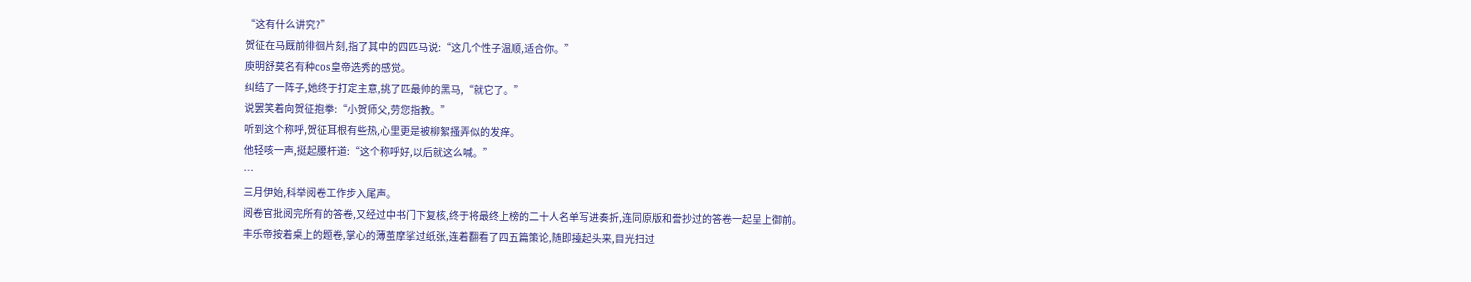“这有什么讲究?”
贺征在马厩前徘徊片刻,指了其中的四匹马说:“这几个性子温顺,适合你。”
庾明舒莫名有种cos皇帝选秀的感觉。
纠结了一阵子,她终于打定主意,挑了匹最帅的黑马,“就它了。”
说罢笑着向贺征抱拳:“小贺师父,劳您指教。”
听到这个称呼,贺征耳根有些热,心里更是被柳絮搔弄似的发痒。
他轻咳一声,挺起腰杆道:“这个称呼好,以后就这么喊。”
…
三月伊始,科举阅卷工作步入尾声。
阅卷官批阅完所有的答卷,又经过中书门下复核,终于将最终上榜的二十人名单写进奏折,连同原版和誊抄过的答卷一起呈上御前。
丰乐帝按着桌上的题卷,掌心的薄茧摩挲过纸张,连着翻看了四五篇策论,随即擡起头来,目光扫过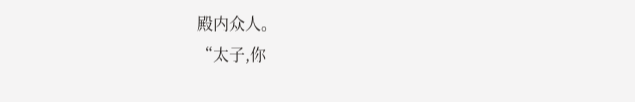殿内众人。
“太子,你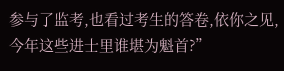参与了监考,也看过考生的答卷,依你之见,今年这些进士里谁堪为魁首?”